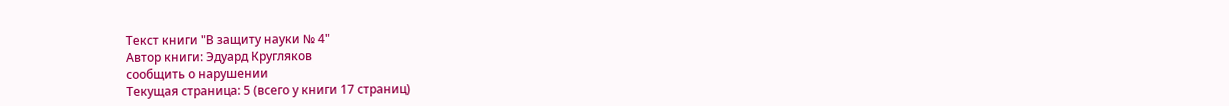Текст книги "В защиту науки № 4"
Автор книги: Эдуард Кругляков
сообщить о нарушении
Текущая страница: 5 (всего у книги 17 страниц)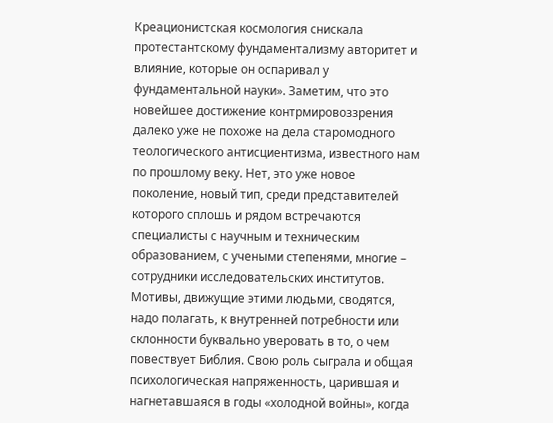Креационистская космология снискала протестантскому фундаментализму авторитет и влияние, которые он оспаривал у фундаментальной науки». Заметим, что это новейшее достижение контрмировоззрения далеко уже не похоже на дела старомодного теологического антисциентизма, известного нам по прошлому веку. Нет, это уже новое поколение, новый тип, среди представителей которого сплошь и рядом встречаются специалисты с научным и техническим образованием, с учеными степенями, многие – сотрудники исследовательских институтов. Мотивы, движущие этими людьми, сводятся, надо полагать, к внутренней потребности или склонности буквально уверовать в то, о чем повествует Библия. Свою роль сыграла и общая психологическая напряженность, царившая и нагнетавшаяся в годы «холодной войны», когда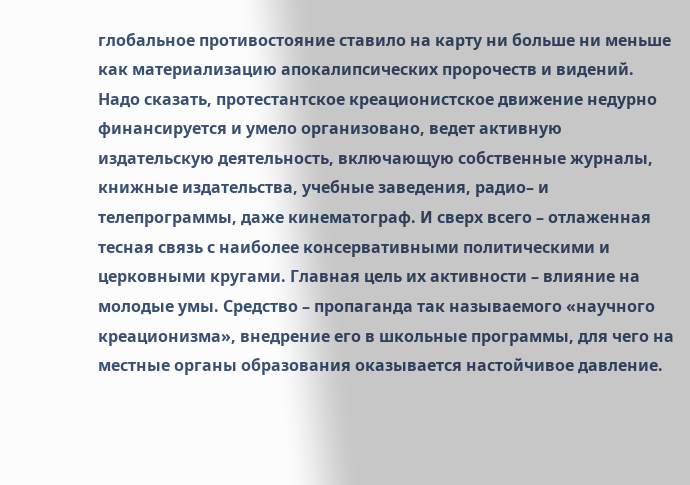глобальное противостояние ставило на карту ни больше ни меньше как материализацию апокалипсических пророчеств и видений. Надо сказать, протестантское креационистское движение недурно финансируется и умело организовано, ведет активную издательскую деятельность, включающую собственные журналы, книжные издательства, учебные заведения, радио– и телепрограммы, даже кинематограф. И сверх всего – отлаженная тесная связь с наиболее консервативными политическими и церковными кругами. Главная цель их активности – влияние на молодые умы. Средство – пропаганда так называемого «научного креационизма», внедрение его в школьные программы, для чего на местные органы образования оказывается настойчивое давление.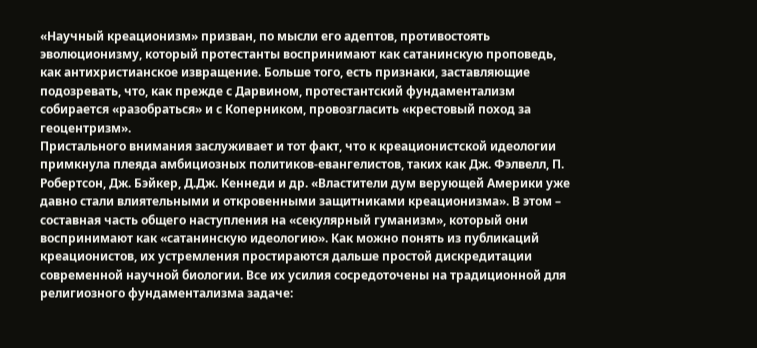«Научный креационизм» призван, по мысли его адептов, противостоять эволюционизму, который протестанты воспринимают как сатанинскую проповедь, как антихристианское извращение. Больше того, есть признаки, заставляющие подозревать, что, как прежде с Дарвином, протестантский фундаментализм собирается «разобраться» и с Коперником, провозгласить «крестовый поход за геоцентризм».
Пристального внимания заслуживает и тот факт, что к креационистской идеологии примкнула плеяда амбициозных политиков-евангелистов, таких как Дж. Фэлвелл, П. Робертсон, Дж. Бэйкер, Д.Дж. Кеннеди и др. «Властители дум верующей Америки уже давно стали влиятельными и откровенными защитниками креационизма». В этом – составная часть общего наступления на «секулярный гуманизм», который они воспринимают как «сатанинскую идеологию». Как можно понять из публикаций креационистов, их устремления простираются дальше простой дискредитации современной научной биологии. Все их усилия сосредоточены на традиционной для религиозного фундаментализма задаче: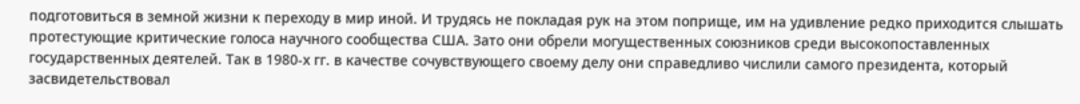подготовиться в земной жизни к переходу в мир иной. И трудясь не покладая рук на этом поприще, им на удивление редко приходится слышать протестующие критические голоса научного сообщества США. Зато они обрели могущественных союзников среди высокопоставленных государственных деятелей. Так в 1980-х гг. в качестве сочувствующего своему делу они справедливо числили самого президента, который засвидетельствовал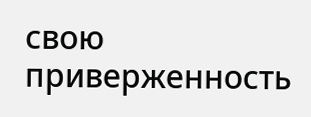свою приверженность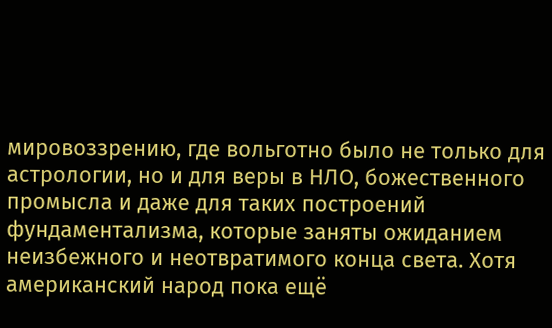мировоззрению, где вольготно было не только для астрологии, но и для веры в НЛО, божественного промысла и даже для таких построений фундаментализма, которые заняты ожиданием неизбежного и неотвратимого конца света. Хотя американский народ пока ещё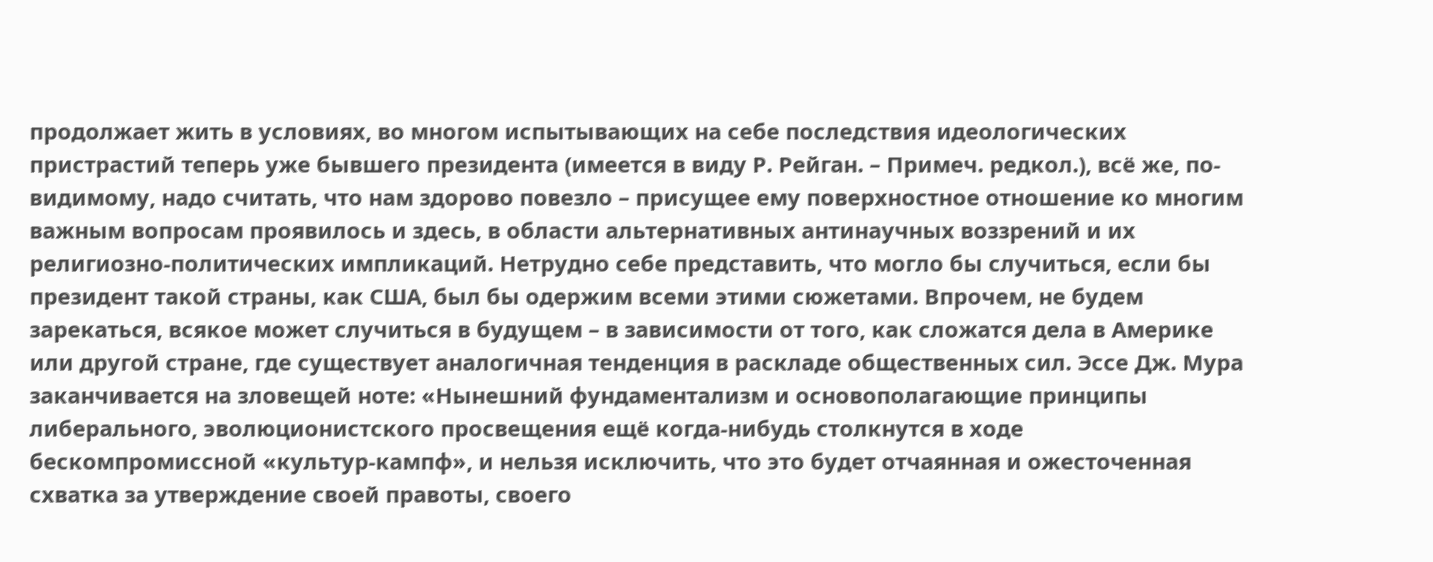продолжает жить в условиях, во многом испытывающих на себе последствия идеологических пристрастий теперь уже бывшего президента (имеется в виду Р. Рейган. – Примеч. редкол.), всё же, по-видимому, надо считать, что нам здорово повезло – присущее ему поверхностное отношение ко многим важным вопросам проявилось и здесь, в области альтернативных антинаучных воззрений и их религиозно-политических импликаций. Нетрудно себе представить, что могло бы случиться, если бы президент такой страны, как США, был бы одержим всеми этими сюжетами. Впрочем, не будем зарекаться, всякое может случиться в будущем – в зависимости от того, как сложатся дела в Америке или другой стране, где существует аналогичная тенденция в раскладе общественных сил. Эссе Дж. Мура заканчивается на зловещей ноте: «Нынешний фундаментализм и основополагающие принципы либерального, эволюционистского просвещения ещё когда-нибудь столкнутся в ходе бескомпромиссной «культур-кампф», и нельзя исключить, что это будет отчаянная и ожесточенная схватка за утверждение своей правоты, своего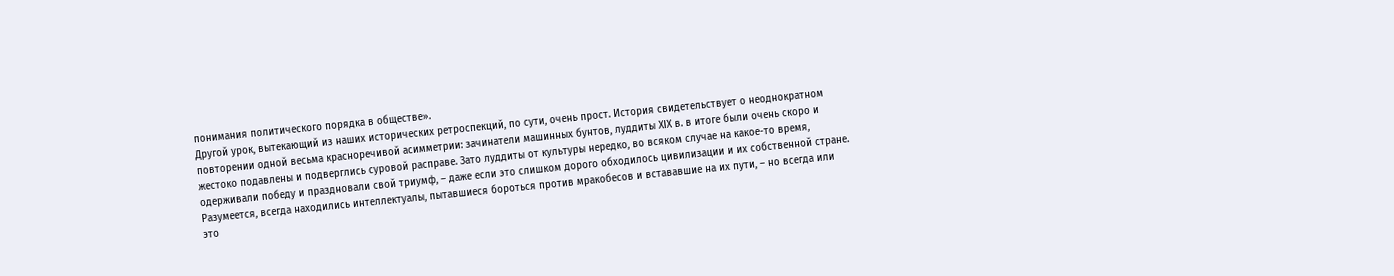понимания политического порядка в обществе».
Другой урок, вытекающий из наших исторических ретроспекций, по сути, очень прост. История свидетельствует о неоднократном повторении одной весьма красноречивой асимметрии: зачинатели машинных бунтов, луддиты XIX в. в итоге были очень скоро и жестоко подавлены и подверглись суровой расправе. Зато луддиты от культуры нередко, во всяком случае на какое-то время, одерживали победу и праздновали свой триумф, – даже если это слишком дорого обходилось цивилизации и их собственной стране. Разумеется, всегда находились интеллектуалы, пытавшиеся бороться против мракобесов и встававшие на их пути, – но всегда или это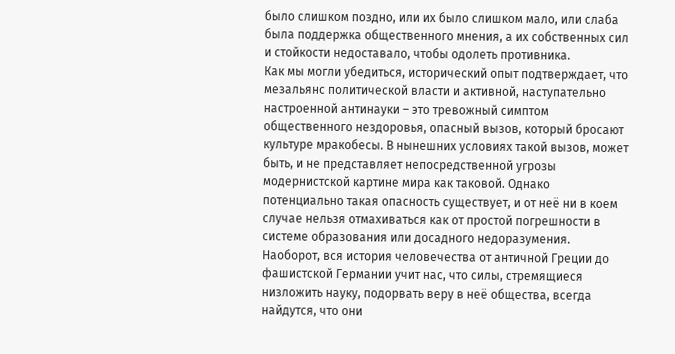было слишком поздно, или их было слишком мало, или слаба была поддержка общественного мнения, а их собственных сил и стойкости недоставало, чтобы одолеть противника.
Как мы могли убедиться, исторический опыт подтверждает, что мезальянс политической власти и активной, наступательно настроенной антинауки – это тревожный симптом общественного нездоровья, опасный вызов, который бросают культуре мракобесы. В нынешних условиях такой вызов, может быть, и не представляет непосредственной угрозы модернистской картине мира как таковой. Однако потенциально такая опасность существует, и от неё ни в коем случае нельзя отмахиваться как от простой погрешности в системе образования или досадного недоразумения. Наоборот, вся история человечества от античной Греции до фашистской Германии учит нас, что силы, стремящиеся низложить науку, подорвать веру в неё общества, всегда найдутся, что они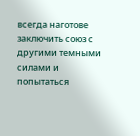всегда наготове заключить союз с другими темными силами и попытаться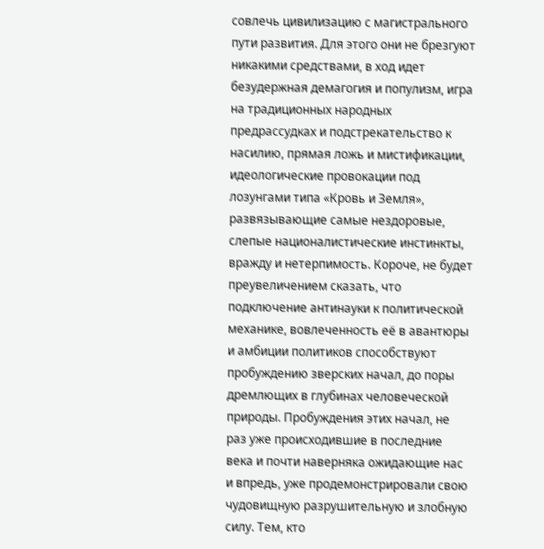совлечь цивилизацию с магистрального пути развития. Для этого они не брезгуют никакими средствами, в ход идет безудержная демагогия и популизм, игра на традиционных народных предрассудках и подстрекательство к насилию, прямая ложь и мистификации, идеологические провокации под лозунгами типа «Кровь и Земля», развязывающие самые нездоровые, слепые националистические инстинкты, вражду и нетерпимость. Короче, не будет преувеличением сказать, что подключение антинауки к политической механике, вовлеченность её в авантюры и амбиции политиков способствуют пробуждению зверских начал, до поры дремлющих в глубинах человеческой природы. Пробуждения этих начал, не раз уже происходившие в последние века и почти наверняка ожидающие нас и впредь, уже продемонстрировали свою чудовищную разрушительную и злобную силу. Тем, кто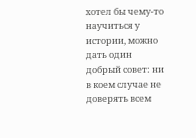хотел бы чему-то научиться у истории, можно дать один добрый совет: ни в коем случае не доверять всем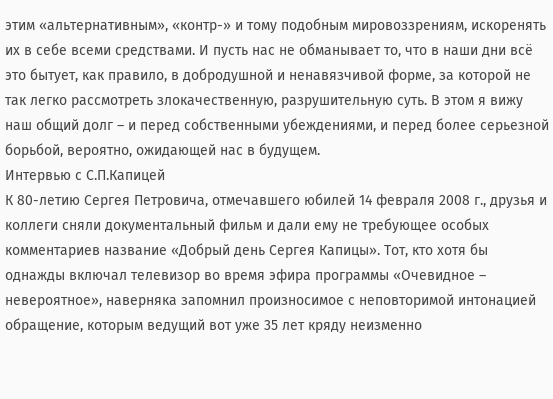этим «альтернативным», «контр-» и тому подобным мировоззрениям, искоренять их в себе всеми средствами. И пусть нас не обманывает то, что в наши дни всё это бытует, как правило, в добродушной и ненавязчивой форме, за которой не так легко рассмотреть злокачественную, разрушительную суть. В этом я вижу наш общий долг – и перед собственными убеждениями, и перед более серьезной борьбой, вероятно, ожидающей нас в будущем.
Интервью с С.П.Капицей
К 80-летию Сергея Петровича, отмечавшего юбилей 14 февраля 2008 г., друзья и коллеги сняли документальный фильм и дали ему не требующее особых комментариев название «Добрый день Сергея Капицы». Тот, кто хотя бы однажды включал телевизор во время эфира программы «Очевидное – невероятное», наверняка запомнил произносимое с неповторимой интонацией обращение, которым ведущий вот уже 35 лет кряду неизменно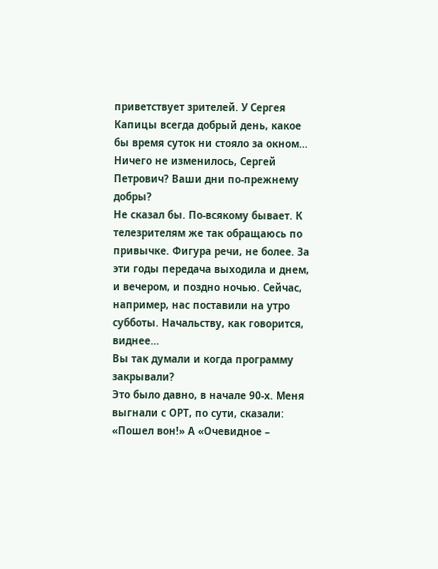приветствует зрителей. У Сергея Капицы всегда добрый день, какое бы время суток ни стояло за окном…
Ничего не изменилось, Сергей Петрович? Ваши дни по-прежнему добры?
Не сказал бы. По-всякому бывает. К телезрителям же так обращаюсь по привычке. Фигура речи, не более. За эти годы передача выходила и днем, и вечером, и поздно ночью. Сейчас, например, нас поставили на утро субботы. Начальству, как говорится, виднее…
Вы так думали и когда программу закрывали?
Это было давно, в начале 90-х. Меня выгнали с ОРТ, по сути, сказали: «Пошел вон!» А «Очевидное –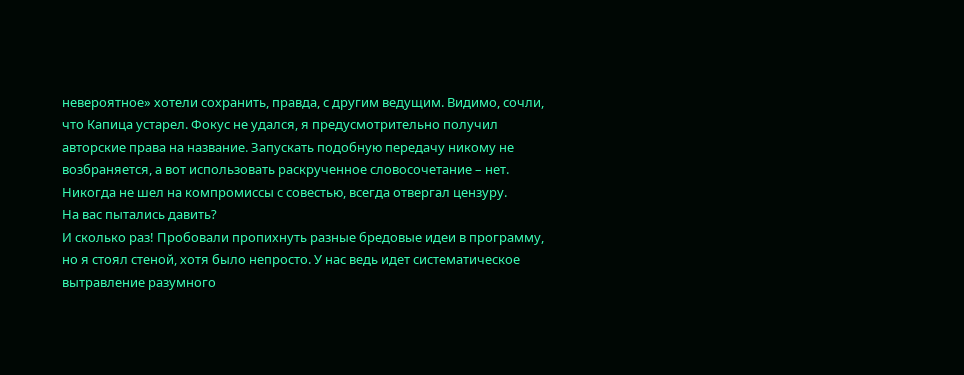невероятное» хотели сохранить, правда, с другим ведущим. Видимо, сочли, что Капица устарел. Фокус не удался, я предусмотрительно получил авторские права на название. Запускать подобную передачу никому не возбраняется, а вот использовать раскрученное словосочетание – нет. Никогда не шел на компромиссы с совестью, всегда отвергал цензуру.
На вас пытались давить?
И сколько раз! Пробовали пропихнуть разные бредовые идеи в программу, но я стоял стеной, хотя было непросто. У нас ведь идет систематическое вытравление разумного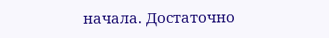начала. Достаточно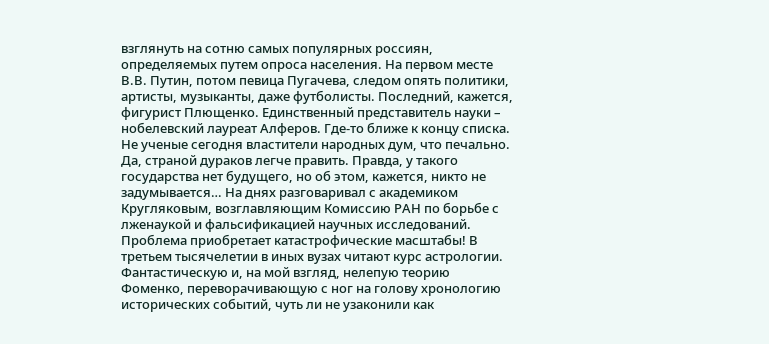взглянуть на сотню самых популярных россиян, определяемых путем опроса населения. На первом месте В.В. Путин, потом певица Пугачева, следом опять политики, артисты, музыканты, даже футболисты. Последний, кажется, фигурист Плющенко. Единственный представитель науки – нобелевский лауреат Алферов. Где-то ближе к концу списка. Не ученые сегодня властители народных дум, что печально. Да, страной дураков легче править. Правда, у такого государства нет будущего, но об этом, кажется, никто не задумывается… На днях разговаривал с академиком Кругляковым, возглавляющим Комиссию РАН по борьбе с лженаукой и фальсификацией научных исследований. Проблема приобретает катастрофические масштабы! В третьем тысячелетии в иных вузах читают курс астрологии. Фантастическую и, на мой взгляд, нелепую теорию Фоменко, переворачивающую с ног на голову хронологию исторических событий, чуть ли не узаконили как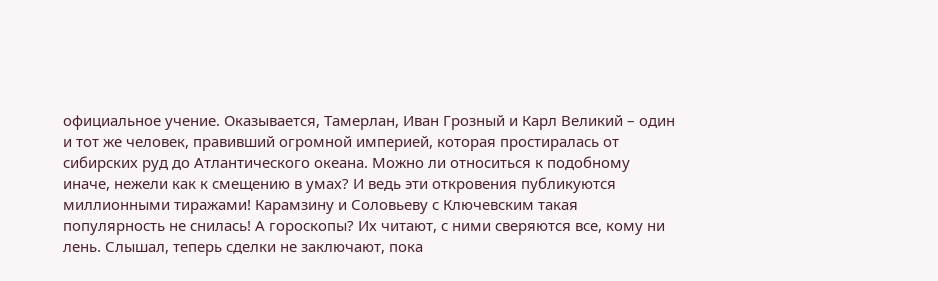официальное учение. Оказывается, Тамерлан, Иван Грозный и Карл Великий – один и тот же человек, правивший огромной империей, которая простиралась от сибирских руд до Атлантического океана. Можно ли относиться к подобному иначе, нежели как к смещению в умах? И ведь эти откровения публикуются миллионными тиражами! Карамзину и Соловьеву с Ключевским такая популярность не снилась! А гороскопы? Их читают, с ними сверяются все, кому ни лень. Слышал, теперь сделки не заключают, пока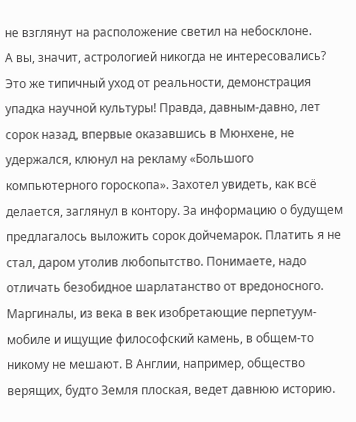не взглянут на расположение светил на небосклоне.
А вы, значит, астрологией никогда не интересовались?
Это же типичный уход от реальности, демонстрация упадка научной культуры! Правда, давным-давно, лет сорок назад, впервые оказавшись в Мюнхене, не удержался, клюнул на рекламу «Большого компьютерного гороскопа». Захотел увидеть, как всё делается, заглянул в контору. За информацию о будущем предлагалось выложить сорок дойчемарок. Платить я не стал, даром утолив любопытство. Понимаете, надо отличать безобидное шарлатанство от вредоносного. Маргиналы, из века в век изобретающие перпетуум-мобиле и ищущие философский камень, в общем-то никому не мешают. В Англии, например, общество верящих, будто Земля плоская, ведет давнюю историю.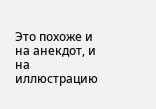Это похоже и на анекдот, и на иллюстрацию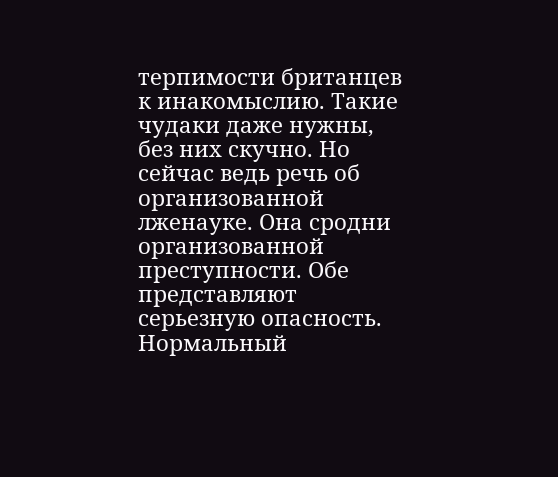терпимости британцев к инакомыслию. Такие чудаки даже нужны, без них скучно. Но сейчас ведь речь об организованной лженауке. Она сродни организованной преступности. Обе представляют серьезную опасность. Нормальный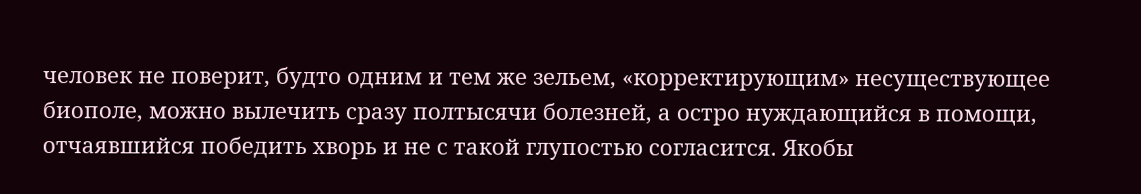человек не поверит, будто одним и тем же зельем, «корректирующим» несуществующее биополе, можно вылечить сразу полтысячи болезней, а остро нуждающийся в помощи, отчаявшийся победить хворь и не с такой глупостью согласится. Якобы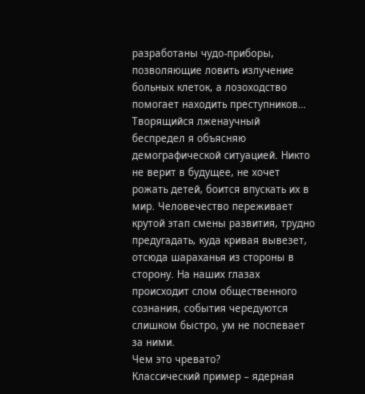разработаны чудо-приборы, позволяющие ловить излучение больных клеток, а лозоходство помогает находить преступников… Творящийся лженаучный беспредел я объясняю демографической ситуацией. Никто не верит в будущее, не хочет рожать детей, боится впускать их в мир. Человечество переживает крутой этап смены развития, трудно предугадать, куда кривая вывезет, отсюда шараханья из стороны в сторону. На наших глазах происходит слом общественного сознания, события чередуются слишком быстро, ум не поспевает за ними.
Чем это чревато?
Классический пример – ядерная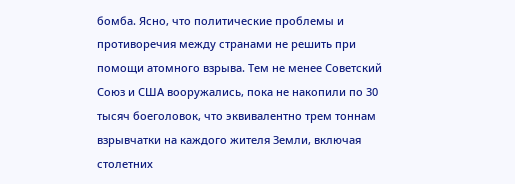бомба. Ясно, что политические проблемы и противоречия между странами не решить при помощи атомного взрыва. Тем не менее Советский Союз и США вооружались, пока не накопили по 30 тысяч боеголовок, что эквивалентно трем тоннам взрывчатки на каждого жителя Земли, включая столетних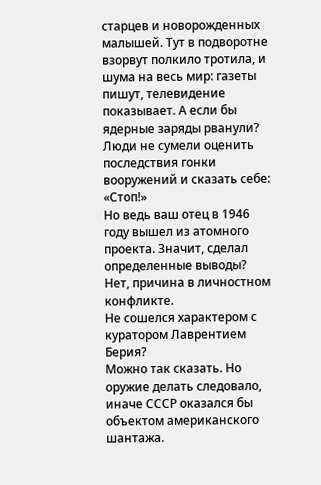старцев и новорожденных малышей. Тут в подворотне взорвут полкило тротила, и шума на весь мир: газеты пишут, телевидение показывает. А если бы ядерные заряды рванули? Люди не сумели оценить последствия гонки вооружений и сказать себе: «Стоп!»
Но ведь ваш отец в 1946 году вышел из атомного проекта. Значит, сделал определенные выводы?
Нет, причина в личностном конфликте.
Не сошелся характером с куратором Лаврентием Берия?
Можно так сказать. Но оружие делать следовало, иначе СССР оказался бы объектом американского шантажа.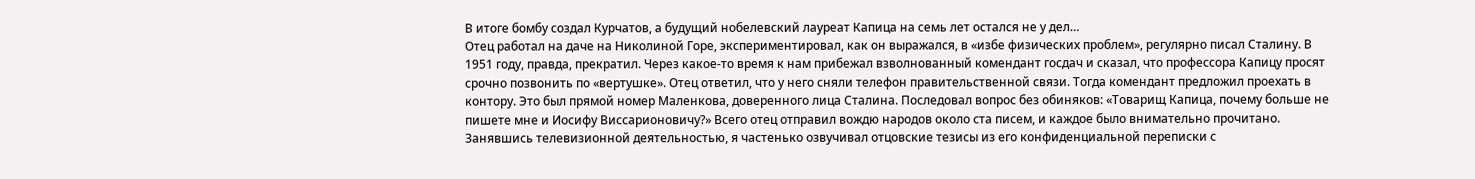В итоге бомбу создал Курчатов, а будущий нобелевский лауреат Капица на семь лет остался не у дел…
Отец работал на даче на Николиной Горе, экспериментировал, как он выражался, в «избе физических проблем», регулярно писал Сталину. В 1951 году, правда, прекратил. Через какое-то время к нам прибежал взволнованный комендант госдач и сказал, что профессора Капицу просят срочно позвонить по «вертушке». Отец ответил, что у него сняли телефон правительственной связи. Тогда комендант предложил проехать в контору. Это был прямой номер Маленкова, доверенного лица Сталина. Последовал вопрос без обиняков: «Товарищ Капица, почему больше не пишете мне и Иосифу Виссарионовичу?» Всего отец отправил вождю народов около ста писем, и каждое было внимательно прочитано. Занявшись телевизионной деятельностью, я частенько озвучивал отцовские тезисы из его конфиденциальной переписки с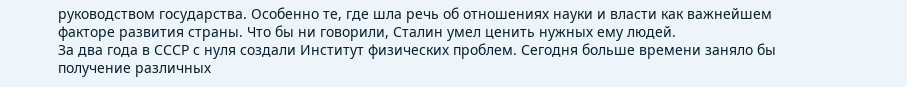руководством государства. Особенно те, где шла речь об отношениях науки и власти как важнейшем факторе развития страны. Что бы ни говорили, Сталин умел ценить нужных ему людей.
За два года в СССР с нуля создали Институт физических проблем. Сегодня больше времени заняло бы получение различных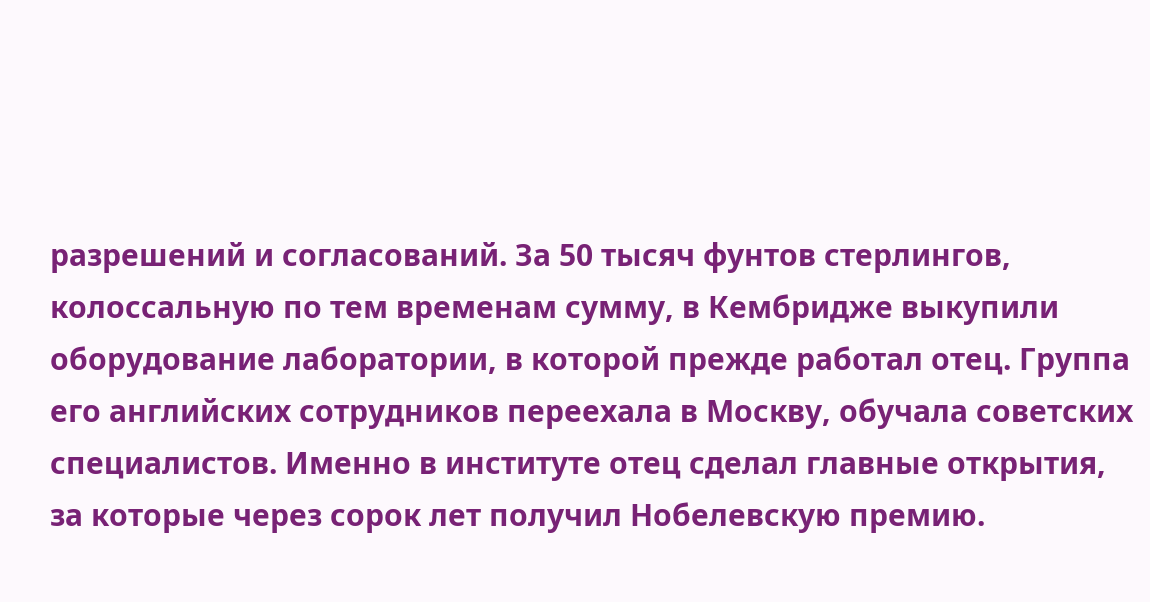разрешений и согласований. За 50 тысяч фунтов стерлингов, колоссальную по тем временам сумму, в Кембридже выкупили оборудование лаборатории, в которой прежде работал отец. Группа его английских сотрудников переехала в Москву, обучала советских специалистов. Именно в институте отец сделал главные открытия, за которые через сорок лет получил Нобелевскую премию.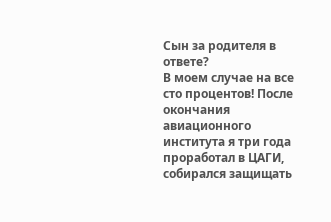Сын за родителя в ответе?
В моем случае на все сто процентов! После окончания авиационного института я три года проработал в ЦАГИ, собирался защищать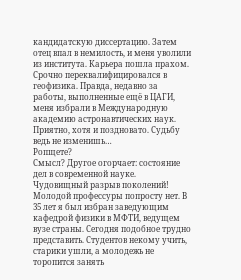кандидатскую диссертацию. Затем отец впал в немилость, и меня уволили из института. Карьера пошла прахом. Срочно переквалифицировался в геофизика. Правда, недавно за работы, выполненные ещё в ЦАГИ, меня избрали в Международную академию астронавтических наук. Приятно, хотя и поздновато. Судьбу ведь не изменишь…
Ропщете?
Смысл? Другое огорчает: состояние дел в современной науке. Чудовищный разрыв поколений! Молодой профессуры попросту нет. В 35 лет я был избран заведующим кафедрой физики в МФТИ, ведущем вузе страны. Сегодня подобное трудно представить. Студентов некому учить, старики ушли, а молодежь не торопится занять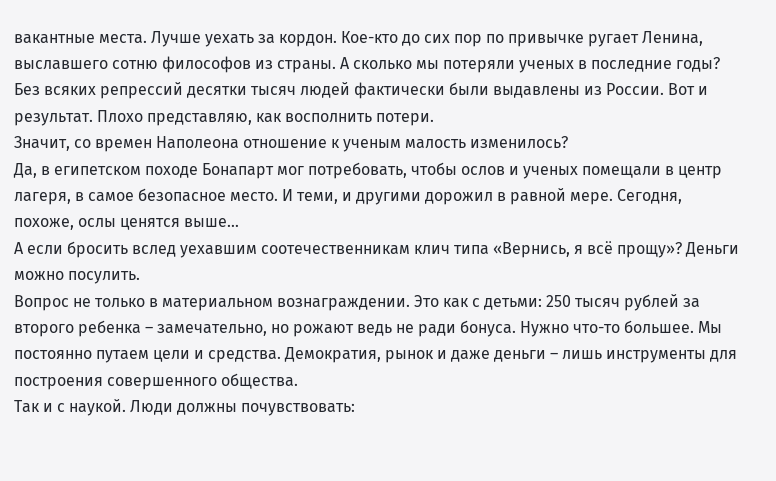вакантные места. Лучше уехать за кордон. Кое-кто до сих пор по привычке ругает Ленина, выславшего сотню философов из страны. А сколько мы потеряли ученых в последние годы? Без всяких репрессий десятки тысяч людей фактически были выдавлены из России. Вот и результат. Плохо представляю, как восполнить потери.
Значит, со времен Наполеона отношение к ученым малость изменилось?
Да, в египетском походе Бонапарт мог потребовать, чтобы ослов и ученых помещали в центр лагеря, в самое безопасное место. И теми, и другими дорожил в равной мере. Сегодня, похоже, ослы ценятся выше…
А если бросить вслед уехавшим соотечественникам клич типа «Вернись, я всё прощу»? Деньги можно посулить.
Вопрос не только в материальном вознаграждении. Это как с детьми: 250 тысяч рублей за второго ребенка – замечательно, но рожают ведь не ради бонуса. Нужно что-то большее. Мы постоянно путаем цели и средства. Демократия, рынок и даже деньги – лишь инструменты для построения совершенного общества.
Так и с наукой. Люди должны почувствовать: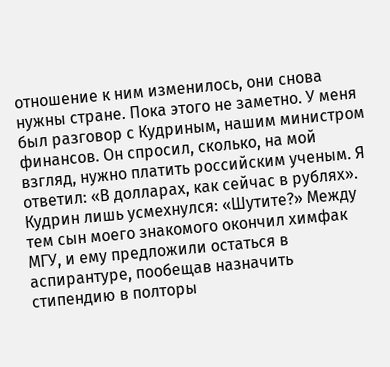отношение к ним изменилось, они снова нужны стране. Пока этого не заметно. У меня был разговор с Кудриным, нашим министром финансов. Он спросил, сколько, на мой взгляд, нужно платить российским ученым. Я ответил: «В долларах, как сейчас в рублях». Кудрин лишь усмехнулся: «Шутите?» Между тем сын моего знакомого окончил химфак МГУ, и ему предложили остаться в аспирантуре, пообещав назначить стипендию в полторы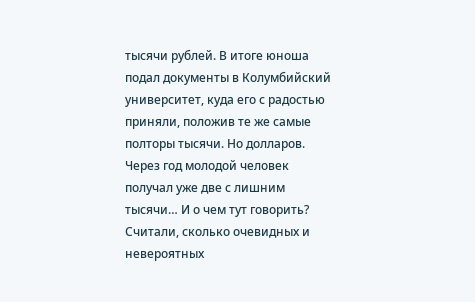тысячи рублей. В итоге юноша подал документы в Колумбийский университет, куда его с радостью приняли, положив те же самые полторы тысячи. Но долларов. Через год молодой человек получал уже две с лишним тысячи… И о чем тут говорить?
Считали, сколько очевидных и невероятных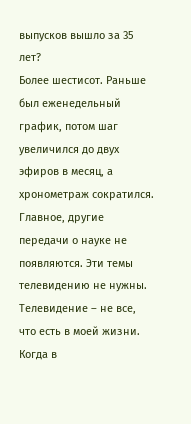выпусков вышло за 35 лет?
Более шестисот. Раньше был еженедельный график, потом шаг увеличился до двух эфиров в месяц, а хронометраж сократился. Главное, другие передачи о науке не появляются. Эти темы телевидению не нужны. Телевидение – не все, что есть в моей жизни. Когда в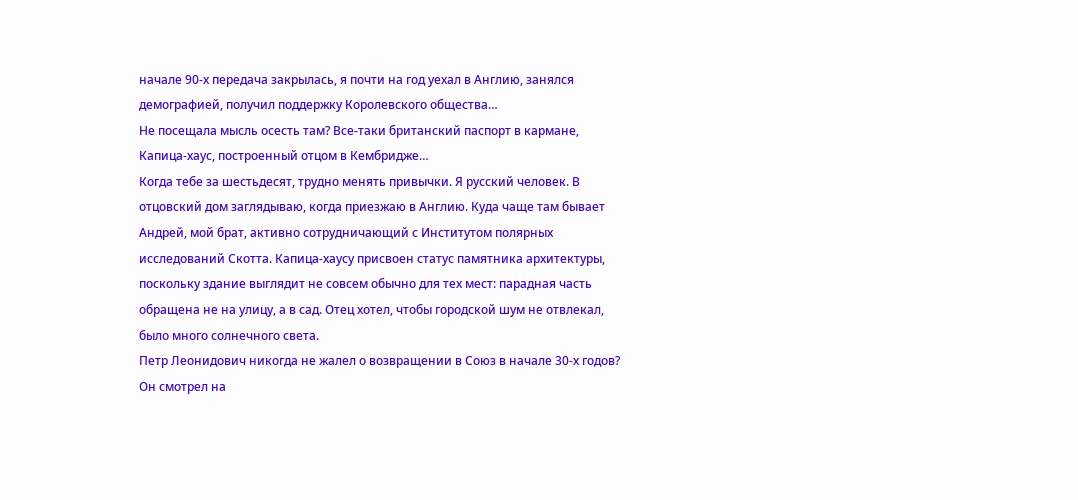начале 90-х передача закрылась, я почти на год уехал в Англию, занялся демографией, получил поддержку Королевского общества…
Не посещала мысль осесть там? Все-таки британский паспорт в кармане, Капица-хаус, построенный отцом в Кембридже…
Когда тебе за шестьдесят, трудно менять привычки. Я русский человек. В отцовский дом заглядываю, когда приезжаю в Англию. Куда чаще там бывает Андрей, мой брат, активно сотрудничающий с Институтом полярных исследований Скотта. Капица-хаусу присвоен статус памятника архитектуры, поскольку здание выглядит не совсем обычно для тех мест: парадная часть обращена не на улицу, а в сад. Отец хотел, чтобы городской шум не отвлекал, было много солнечного света.
Петр Леонидович никогда не жалел о возвращении в Союз в начале 30-х годов?
Он смотрел на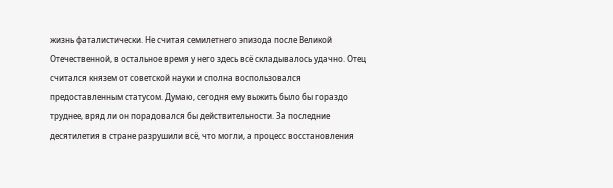жизнь фаталистически. Не считая семилетнего эпизода после Великой Отечественной, в остальное время у него здесь всё складывалось удачно. Отец считался князем от советской науки и сполна воспользовался предоставленным статусом. Думаю, сегодня ему выжить было бы гораздо труднее, вряд ли он порадовался бы действительности. За последние десятилетия в стране разрушили всё, что могли, а процесс восстановления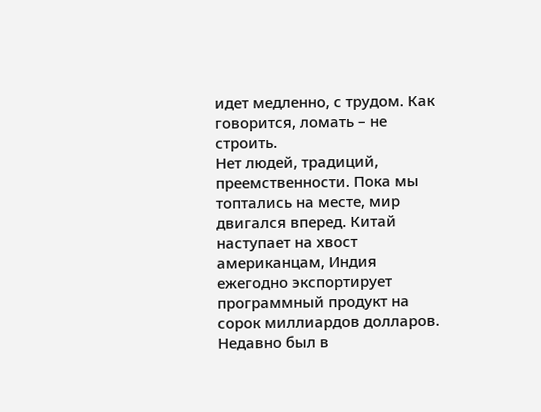идет медленно, с трудом. Как говорится, ломать – не строить.
Нет людей, традиций, преемственности. Пока мы топтались на месте, мир двигался вперед. Китай наступает на хвост американцам, Индия ежегодно экспортирует программный продукт на сорок миллиардов долларов. Недавно был в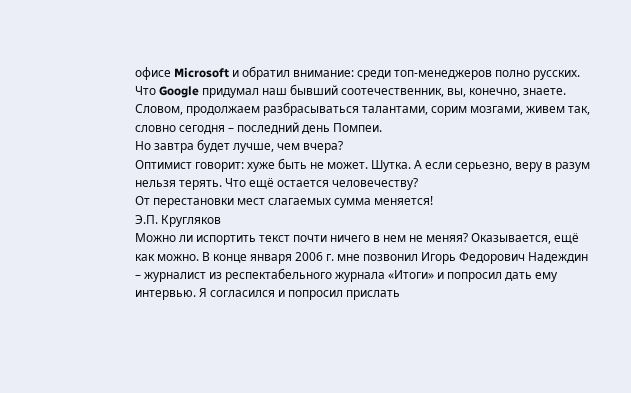офисе Microsoft и обратил внимание: среди топ-менеджеров полно русских. Что Google придумал наш бывший соотечественник, вы, конечно, знаете. Словом, продолжаем разбрасываться талантами, сорим мозгами, живем так, словно сегодня – последний день Помпеи.
Но завтра будет лучше, чем вчера?
Оптимист говорит: хуже быть не может. Шутка. А если серьезно, веру в разум нельзя терять. Что ещё остается человечеству?
От перестановки мест слагаемых сумма меняется!
Э.П. Кругляков
Можно ли испортить текст почти ничего в нем не меняя? Оказывается, ещё как можно. В конце января 2006 г. мне позвонил Игорь Федорович Надеждин – журналист из респектабельного журнала «Итоги» и попросил дать ему интервью. Я согласился и попросил прислать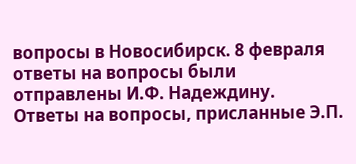вопросы в Новосибирск. 8 февраля ответы на вопросы были отправлены И.Ф. Надеждину.
Ответы на вопросы, присланные Э.П.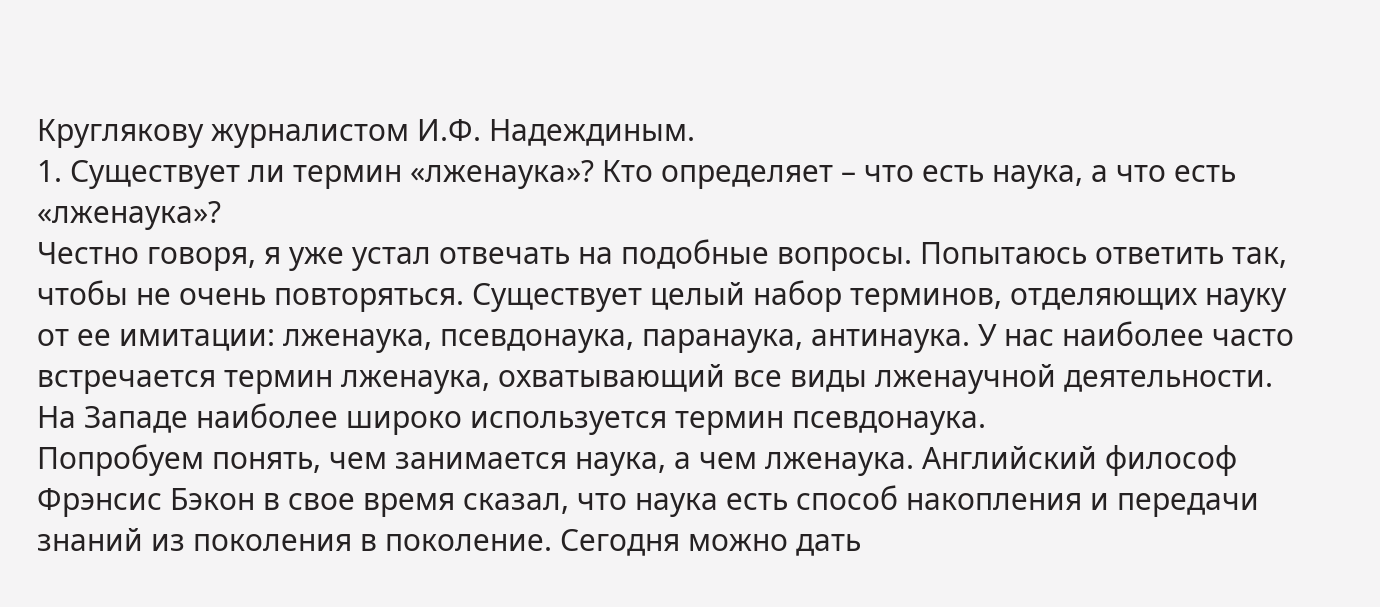Круглякову журналистом И.Ф. Надеждиным.
1. Существует ли термин «лженаука»? Кто определяет – что есть наука, а что есть «лженаука»?
Честно говоря, я уже устал отвечать на подобные вопросы. Попытаюсь ответить так, чтобы не очень повторяться. Существует целый набор терминов, отделяющих науку от ее имитации: лженаука, псевдонаука, паранаука, антинаука. У нас наиболее часто встречается термин лженаука, охватывающий все виды лженаучной деятельности. На Западе наиболее широко используется термин псевдонаука.
Попробуем понять, чем занимается наука, а чем лженаука. Английский философ Фрэнсис Бэкон в свое время сказал, что наука есть способ накопления и передачи знаний из поколения в поколение. Сегодня можно дать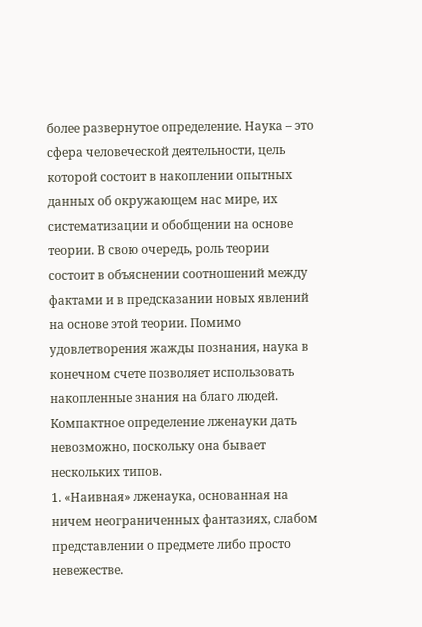более развернутое определение. Наука – это сфера человеческой деятельности, цель которой состоит в накоплении опытных данных об окружающем нас мире, их систематизации и обобщении на основе теории. В свою очередь, роль теории состоит в объяснении соотношений между фактами и в предсказании новых явлений на основе этой теории. Помимо удовлетворения жажды познания, наука в конечном счете позволяет использовать накопленные знания на благо людей.
Компактное определение лженауки дать невозможно, поскольку она бывает нескольких типов.
1. «Наивная» лженаука, основанная на ничем неограниченных фантазиях, слабом представлении о предмете либо просто невежестве.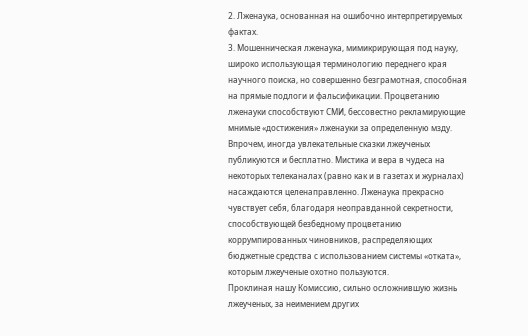2. Лженаука, основанная на ошибочно интерпретируемых фактах.
3. Мошенническая лженаука, мимикрирующая под науку, широко использующая терминологию переднего края научного поиска, но совершенно безграмотная, способная на прямые подлоги и фальсификации. Процветанию лженауки способствуют СМИ, бессовестно рекламирующие мнимые «достижения» лженауки за определенную мзду. Впрочем, иногда увлекательные сказки лжеученых публикуются и бесплатно. Мистика и вера в чудеса на некоторых телеканалах (равно как и в газетах и журналах) насаждаются целенаправленно. Лженаука прекрасно чувствует себя, благодаря неоправданной секретности, способствующей безбедному процветанию коррумпированных чиновников, распределяющих бюджетные средства с использованием системы «отката», которым лжеученые охотно пользуются.
Проклиная нашу Комиссию, сильно осложнившую жизнь лжеученых, за неимением других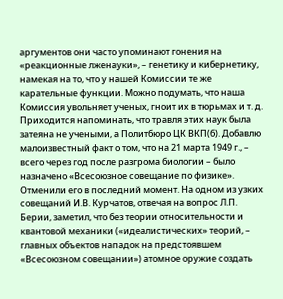аргументов они часто упоминают гонения на «реакционные лженауки», – генетику и кибернетику, намекая на то, что у нашей Комиссии те же карательные функции. Можно подумать, что наша Комиссия увольняет ученых, гноит их в тюрьмах и т. д. Приходится напоминать, что травля этих наук была затеяна не учеными, а Политбюро ЦК ВКП(б). Добавлю малоизвестный факт о том, что на 21 марта 1949 г., – всего через год после разгрома биологии – было назначено «Всесоюзное совещание по физике». Отменили его в последний момент. На одном из узких совещаний И.В. Курчатов, отвечая на вопрос Л.П. Берии, заметил, что без теории относительности и квантовой механики («идеалистических» теорий, – главных объектов нападок на предстоявшем «Всесоюзном совещании») атомное оружие создать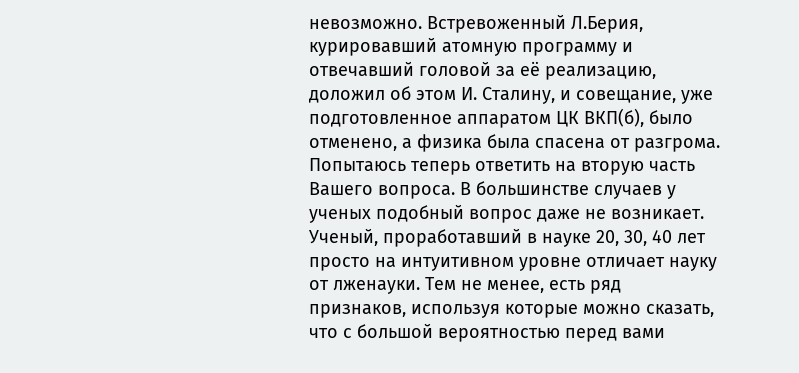невозможно. Встревоженный Л.Берия, курировавший атомную программу и отвечавший головой за её реализацию, доложил об этом И. Сталину, и совещание, уже подготовленное аппаратом ЦК ВКП(б), было отменено, а физика была спасена от разгрома.
Попытаюсь теперь ответить на вторую часть Вашего вопроса. В большинстве случаев у ученых подобный вопрос даже не возникает. Ученый, проработавший в науке 20, 30, 40 лет просто на интуитивном уровне отличает науку от лженауки. Тем не менее, есть ряд признаков, используя которые можно сказать, что с большой вероятностью перед вами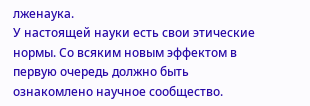лженаука.
У настоящей науки есть свои этические нормы. Со всяким новым эффектом в первую очередь должно быть ознакомлено научное сообщество.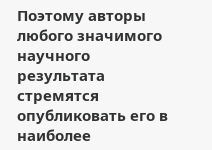Поэтому авторы любого значимого научного результата стремятся опубликовать его в наиболее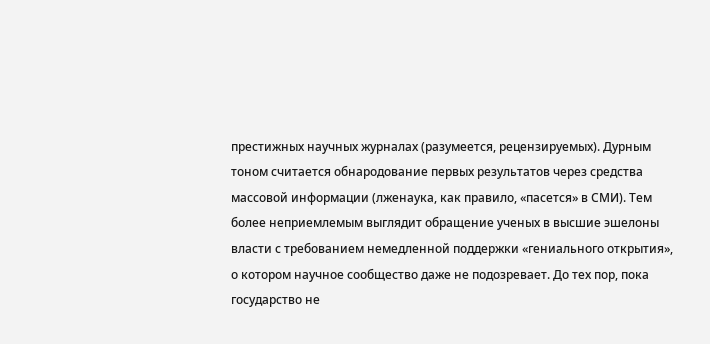престижных научных журналах (разумеется, рецензируемых). Дурным тоном считается обнародование первых результатов через средства массовой информации (лженаука, как правило, «пасется» в СМИ). Тем более неприемлемым выглядит обращение ученых в высшие эшелоны власти с требованием немедленной поддержки «гениального открытия», о котором научное сообщество даже не подозревает. До тех пор, пока государство не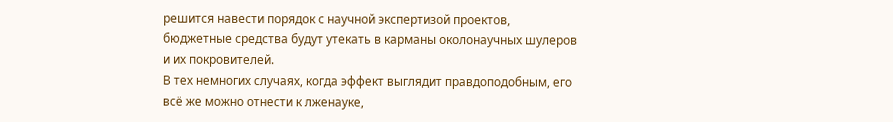решится навести порядок с научной экспертизой проектов, бюджетные средства будут утекать в карманы околонаучных шулеров и их покровителей.
В тех немногих случаях, когда эффект выглядит правдоподобным, его всё же можно отнести к лженауке,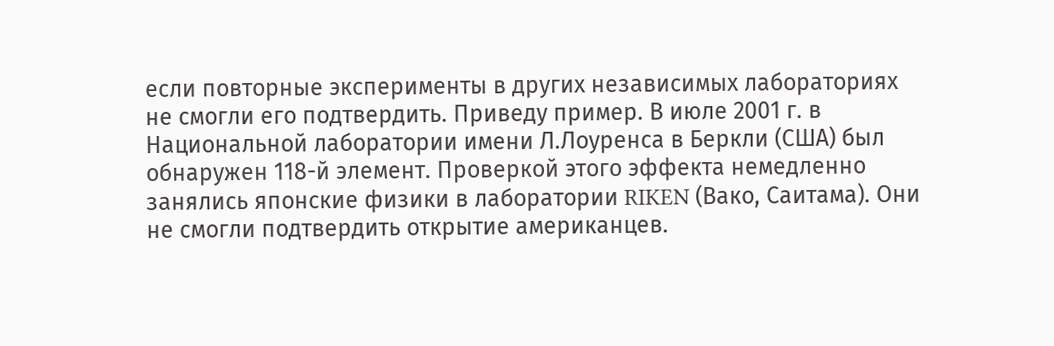если повторные эксперименты в других независимых лабораториях не смогли его подтвердить. Приведу пример. В июле 2001 г. в Национальной лаборатории имени Л.Лоуренса в Беркли (США) был обнаружен 118-й элемент. Проверкой этого эффекта немедленно занялись японские физики в лаборатории RIKEN (Вако, Саитама). Они не смогли подтвердить открытие американцев.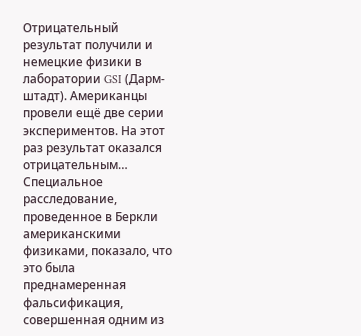Отрицательный результат получили и немецкие физики в лаборатории GSI (Дарм-штадт). Американцы провели ещё две серии экспериментов. На этот раз результат оказался отрицательным… Специальное расследование, проведенное в Беркли американскими физиками, показало, что это была преднамеренная фальсификация, совершенная одним из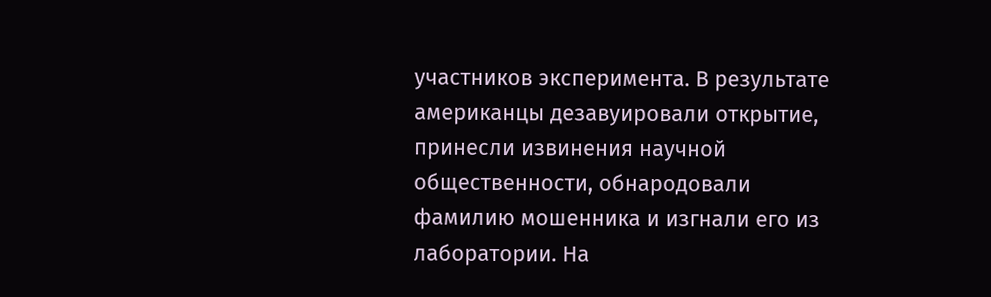участников эксперимента. В результате американцы дезавуировали открытие, принесли извинения научной общественности, обнародовали фамилию мошенника и изгнали его из лаборатории. На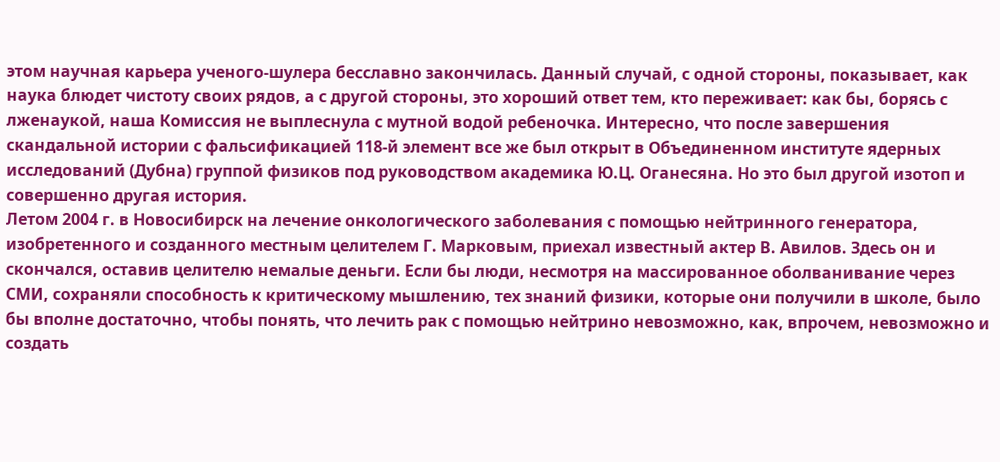этом научная карьера ученого-шулера бесславно закончилась. Данный случай, с одной стороны, показывает, как наука блюдет чистоту своих рядов, а с другой стороны, это хороший ответ тем, кто переживает: как бы, борясь с лженаукой, наша Комиссия не выплеснула с мутной водой ребеночка. Интересно, что после завершения скандальной истории с фальсификацией 118-й элемент все же был открыт в Объединенном институте ядерных исследований (Дубна) группой физиков под руководством академика Ю.Ц. Оганесяна. Но это был другой изотоп и совершенно другая история.
Летом 2004 г. в Новосибирск на лечение онкологического заболевания с помощью нейтринного генератора, изобретенного и созданного местным целителем Г. Марковым, приехал известный актер В. Авилов. Здесь он и скончался, оставив целителю немалые деньги. Если бы люди, несмотря на массированное оболванивание через СМИ, сохраняли способность к критическому мышлению, тех знаний физики, которые они получили в школе, было бы вполне достаточно, чтобы понять, что лечить рак с помощью нейтрино невозможно, как, впрочем, невозможно и создать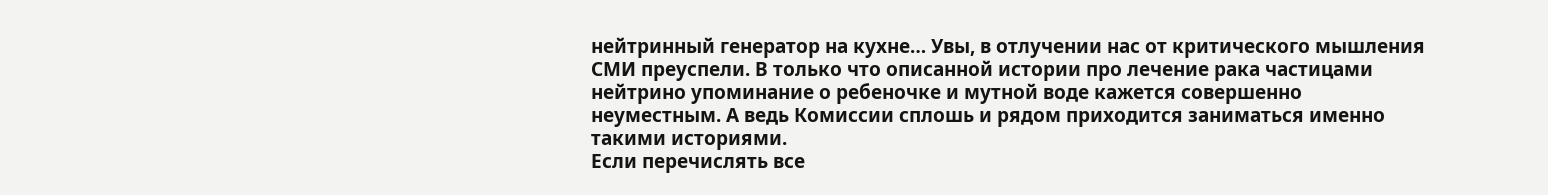нейтринный генератор на кухне… Увы, в отлучении нас от критического мышления СМИ преуспели. В только что описанной истории про лечение рака частицами нейтрино упоминание о ребеночке и мутной воде кажется совершенно неуместным. А ведь Комиссии сплошь и рядом приходится заниматься именно такими историями.
Если перечислять все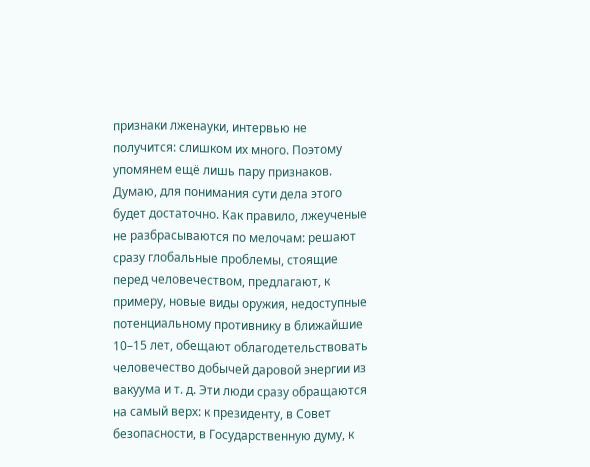признаки лженауки, интервью не получится: слишком их много. Поэтому упомянем ещё лишь пару признаков. Думаю, для понимания сути дела этого будет достаточно. Как правило, лжеученые не разбрасываются по мелочам: решают сразу глобальные проблемы, стоящие перед человечеством, предлагают, к примеру, новые виды оружия, недоступные потенциальному противнику в ближайшие 10–15 лет, обещают облагодетельствовать человечество добычей даровой энергии из вакуума и т. д. Эти люди сразу обращаются на самый верх: к президенту, в Совет безопасности, в Государственную думу, к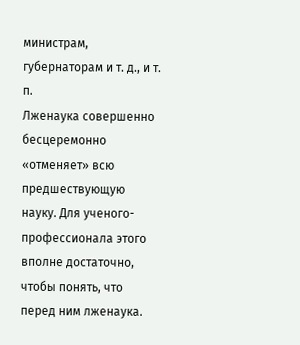министрам, губернаторам и т. д., и т. п.
Лженаука совершенно бесцеремонно «отменяет» всю предшествующую науку. Для ученого-профессионала этого вполне достаточно, чтобы понять, что перед ним лженаука.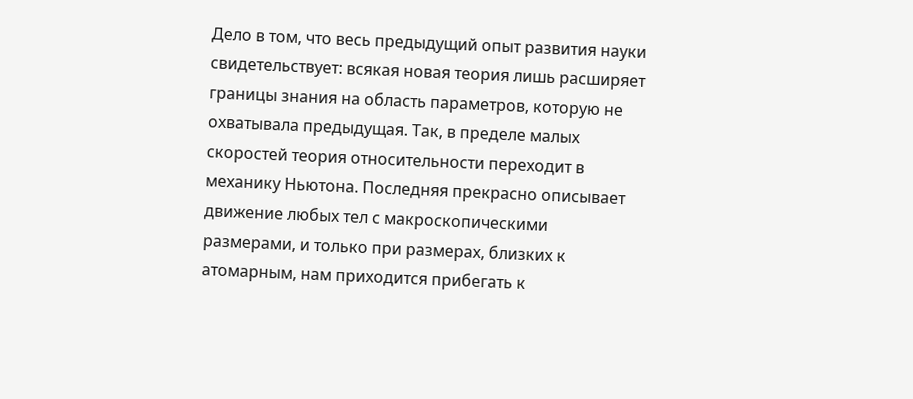Дело в том, что весь предыдущий опыт развития науки свидетельствует: всякая новая теория лишь расширяет границы знания на область параметров, которую не охватывала предыдущая. Так, в пределе малых скоростей теория относительности переходит в механику Ньютона. Последняя прекрасно описывает движение любых тел с макроскопическими размерами, и только при размерах, близких к атомарным, нам приходится прибегать к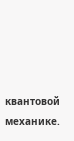квантовой механике.